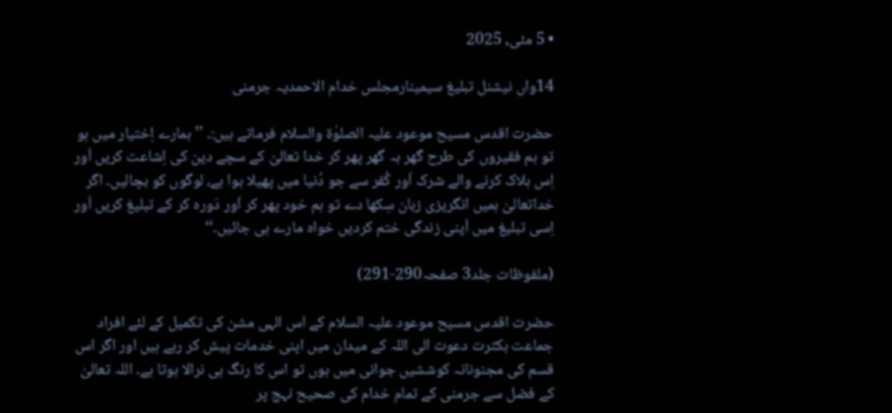• 5 مئی, 2025

14واں نیشنل تبلیغ سیمینارمجلس خدام الاحمدیہ جرمنی

حضرت اقدس مسیح موعود علیہ الصلوٰۃ والسلام فرماتے ہیں:۔ ’’ہمارے اِختیار میں ہو تو ہم فقیروں کی طرح گھر بہ گھر پھر کر خدا تعالیٰ کے سچے دین کی اِشاعت کریں اَور اِس ہلاک کرنے والے شرک اَور کُفر سے جو دُنیا میں پھیلا ہوا ہے، لوگوں کو بچالیں۔ اگر خداتعالیٰ ہمیں انگریزی زبان سِکھا دے تو ہم خود پھر کر اَور دَورہ کر کے تبلیغ کریں اَور اِسی تبلیغ میں اَپنی زندگی ختم کردیں خواہ مارے ہی جائیں۔‘‘

(ملفوظات جلد3 صفحہ290-291)

حضرت اقدس مسیح موعود علیہ السلام کے اس الہی مشن کی تکمیل کے لئے افراد جماعت بکثرت دعوت الی اللہ کے میدان میں اپنی خدمات پیش کر رہے ہیں اور اگر اس قسم کی مجنونانہ کوششیں جوانی میں ہوں تو اس کا رنگ ہی نرالا ہوتا ہے۔ اللہ تعالیٰ کے فضل سے جرمنی کے تمام خدام کی صحیح نہج پر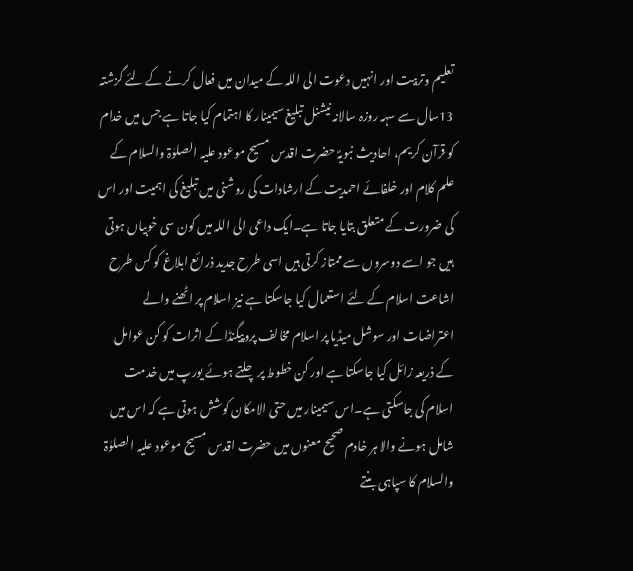تعلیم وتربیت اور انہیں دعوت الی اللہ کے میدان میں فعال کرنے کے لئے گزشتہ 13سال سے سہہ روزہ سالانہ نیشنل تبلیغ سیمینار کا اہتمام کیا جاتا ہے جس میں خدام کو قرآن کریم، احادیث نبویہؐ حضرت اقدس مسیح موعود علیہ الصلوٰۃ والسلام کے علم کلام اور خلفائے احمدیت کے ارشادات کی روشنی میں تبلیغ کی اہمیت اور اس کی ضرورت کے متعلق بتایا جاتا ہے۔ایک داعی الی اللہ میں کون سی خوبیاں ہوتی ہیں جو اسے دوسروں سے ممتاز کرتی ہیں اسی طرح جدید ذرائع ابلاغ کو کس طرح اشاعت اسلام کے لئے استعمال کیا جاسکتا ہے نیز اسلام پر اٹھنے والے اعتراضات اور سوشل میڈیا پر اسلام مخالف پروپیگنڈا کے اثرات کو کن عوامل کے ذریعہ زائل کیا جاسکتا ہے اور کن خطوط پر چلتے ہوئے یورپ میں خدمت اسلام کی جاسکتی ہے۔اس سیمینار میں حتی الامکان کوشش ہوتی ہے کہ اس میں شامل ہونے والا ہر خادم صحیح معنوں میں حضرت اقدس مسیح موعود علیہ الصلوٰۃ والسلام کا سپاہی بنتے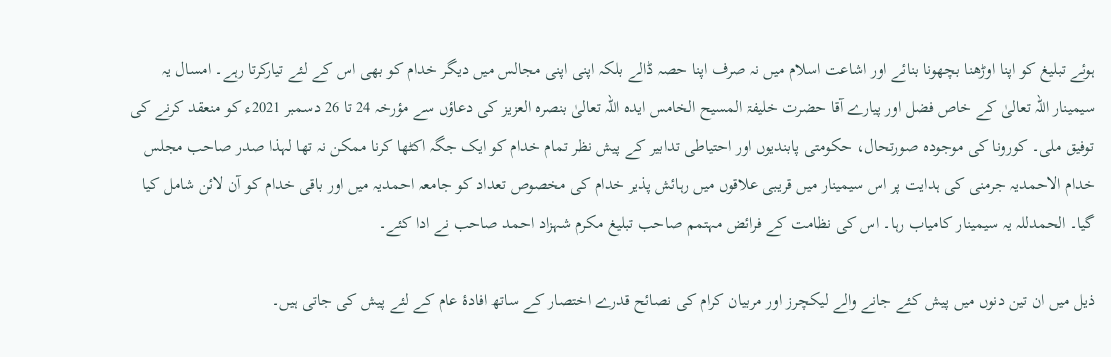ہوئے تبلیغ کو اپنا اوڑھنا بچھونا بنائے اور اشاعت اسلام میں نہ صرف اپنا حصہ ڈالے بلکہ اپنی اپنی مجالس میں دیگر خدام کو بھی اس کے لئے تیارکرتا رہے۔ امسال یہ سیمینار اللہ تعالیٰ کے خاص فضل اور پیارے آقا حضرت خلیفۃ المسیح الخامس ایدہ اللہ تعالیٰ بنصرہ العزیز کی دعاؤں سے مؤرخہ 24 تا 26 دسمبر 2021ء کو منعقد کرنے کی توفیق ملی۔ کورونا کی موجودہ صورتحال، حکومتی پابندیوں اور احتیاطی تدابیر کے پیش نظر تمام خدام کو ایک جگہ اکٹھا کرنا ممکن نہ تھا لہذا صدر صاحب مجلس خدام الاحمدیہ جرمنی کی ہدایت پر اس سیمینار میں قریبی علاقوں میں رہائش پذیر خدام کی مخصوص تعداد کو جامعہ احمدیہ میں اور باقی خدام کو آن لائن شامل کیا گیا۔ الحمدللہ یہ سیمینار کامیاب رہا۔ اس کی نظامت کے فرائض مہتمم صاحب تبلیغ مکرم شہزاد احمد صاحب نے ادا کئے۔

ذیل میں ان تین دنوں میں پیش کئے جانے والے لیکچرز اور مربیان کرام کی نصائح قدرے اختصار کے ساتھ افادۂ عام کے لئے پیش کی جاتی ہیں۔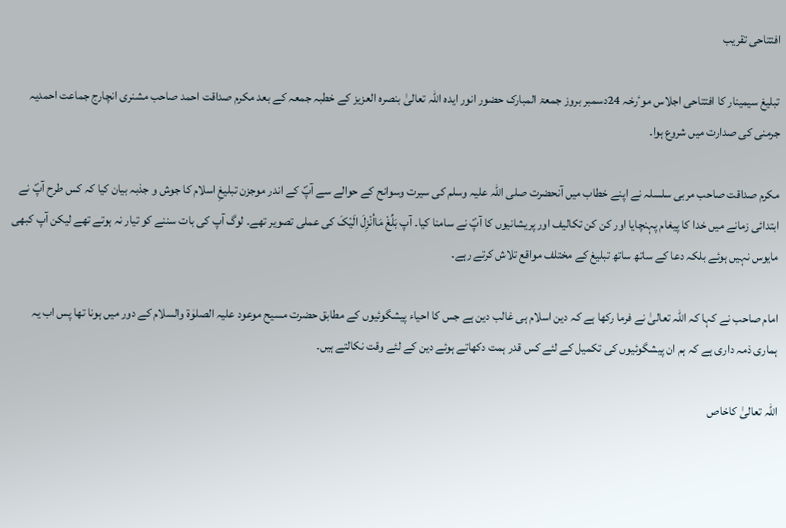افتتاحی تقریب

تبلیغ سیمینار کا افتتاحی اجلاس موٴرخہ 24دسمبر بروز جمعۃ المبارک حضور انور ایدہ اللہ تعالیٰ بنصرہ العزیز کے خطبہ جمعہ کے بعد مکرم صداقت احمد صاحب مشنری انچارج جماعت احمدیہ جرمنی کی صدارت میں شروع ہوا۔

مکرم صداقت صاحب مربی سلسلہ نے اپنے خطاب میں آنحضرت صلی اللہ علیہ وسلم کی سیرت وسوانح کے حوالے سے آپؐ کے اندر موجزن تبلیغِ اسلام کا جوش و جذبہ بیان کیا کہ کس طرح آپؐ نے ابتدائی زمانے میں خدا کا پیغام پہنچایا اور کن کن تکالیف اور پریشانیوں کا آپؐ نے سامنا کیا۔ آپ بَلِّغْ مَااُنْزِلَ الَیْکَ کی عملی تصویر تھے۔ لوگ آپ کی بات سننے کو تیار نہ ہوتے تھے لیکن آپ کبھی مایوس نہیں ہوئے بلکہ دعا کے ساتھ ساتھ تبلیغ کے مختلف مواقع تلاش کرتے رہے۔

امام صاحب نے کہا کہ اللہ تعالیٰ نے فرما رکھا ہے کہ دین اسلام ہی غالب دین ہے جس کا احیاء پیشگوئیوں کے مطابق حضرت مسیح موعود علیہ الصلوٰۃ والسلام کے دور میں ہونا تھا پس اب یہ ہماری ذمہ داری ہے کہ ہم ان پیشگوئیوں کی تکمیل کے لئے کس قدر ہمت دکھاتے ہوئے دین کے لئے وقت نکالتے ہیں۔

اللہ تعالیٰ کاخاص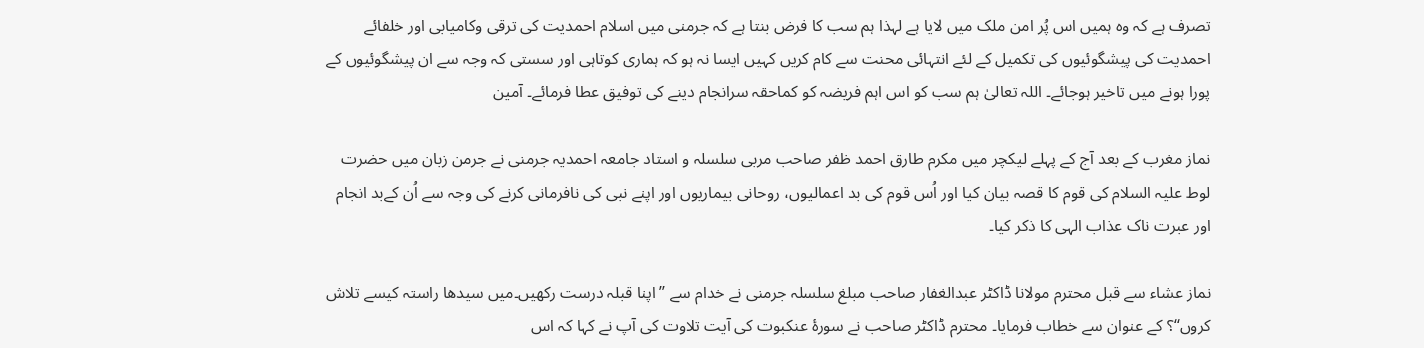تصرف ہے کہ وہ ہمیں اس پُر امن ملک میں لایا ہے لہذا ہم سب کا فرض بنتا ہے کہ جرمنی میں اسلام احمدیت کی ترقی وکامیابی اور خلفائے احمدیت کی پیشگوئیوں کی تکمیل کے لئے انتہائی محنت سے کام کریں کہیں ایسا نہ ہو کہ ہماری کوتاہی اور سستی کہ وجہ سے ان پیشگوئیوں کے پورا ہونے میں تاخیر ہوجائے۔ اللہ تعالیٰ ہم سب کو اس اہم فریضہ کو کماحقہ سرانجام دینے کی توفیق عطا فرمائے۔ آمین

نماز مغرب کے بعد آج کے پہلے لیکچر میں مکرم طارق احمد ظفر صاحب مربی سلسلہ و استاد جامعہ احمدیہ جرمنی نے جرمن زبان میں حضرت لوط علیہ السلام کی قوم کا قصہ بیان کیا اور اُس قوم کی بد اعمالیوں، روحانی بیماریوں اور اپنے نبی کی نافرمانی کرنے کی وجہ سے اُن کےبد انجام اور عبرت ناک عذاب الہی کا ذکر کیا۔

نماز عشاء سے قبل محترم مولانا ڈاکٹر عبدالغفار صاحب مبلغ سلسلہ جرمنی نے خدام سے ’’اپنا قبلہ درست رکھیں۔میں سیدھا راستہ کیسے تلاش کروں‘‘؟ کے عنوان سے خطاب فرمایا۔ محترم ڈاکٹر صاحب نے سورۂ عنکبوت کی آیت تلاوت کی آپ نے کہا کہ اس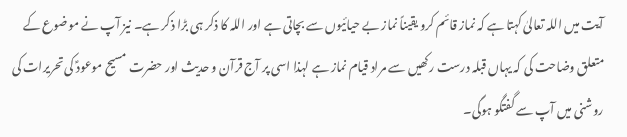آیت میں اللہ تعالیٰ کہتا ہے کہ نماز قائم کرو یقیناً نماز بے حیائیوں سے بچاتی ہے اور اللہ کا ذکر ہی بڑا ذکر ہے۔ نیز آپ نے موضوع کے متعلق وضاحت کی کہ یہاں قبلہ درست رکھیں سے مراد قیام نماز ہے لہذا اسی پر آج قرآن و حدیث اور حضرت مسیح موعودؑ کی تحریرات کی روشنی میں آپ سے گفتگو ہوگی۔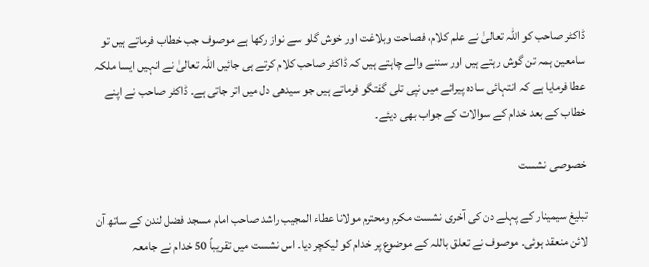ڈاکٹر صاحب کو اللہ تعالیٰ نے علم کلام، فصاحت وبلاغت اور خوش گلو سے نواز رکھا ہے موصوف جب خطاب فرماتے ہیں تو سامعین ہمہ تن گوش رہتے ہیں اور سننے والے چاہتے ہیں کہ ڈاکٹر صاحب کلام کرتے ہی جائیں اللہ تعالیٰ نے انہیں ایسا ملکہ عطا فرمایا ہے کہ انتہائی سادہ پیرائے میں نپی تلی گفتگو فرماتے ہیں جو سیدھی دل میں اتر جاتی ہے۔ ڈاکٹر صاحب نے اپنے خطاب کے بعد خدام کے سوالات کے جواب بھی دیئے۔

خصوصی نشست

تبلیغ سیمینار کے پہلے دن کی آخری نشست مکرم ومحترم مولانا عطاء المجیب راشد صاحب امام مسجد فضل لندن کے ساتھ آن لائن منعقد ہوئی۔ موصوف نے تعلق باللہ کے موضوع پر خدام کو لیکچر دیا۔ اس نشست میں تقریباً 50 خدام نے جامعہ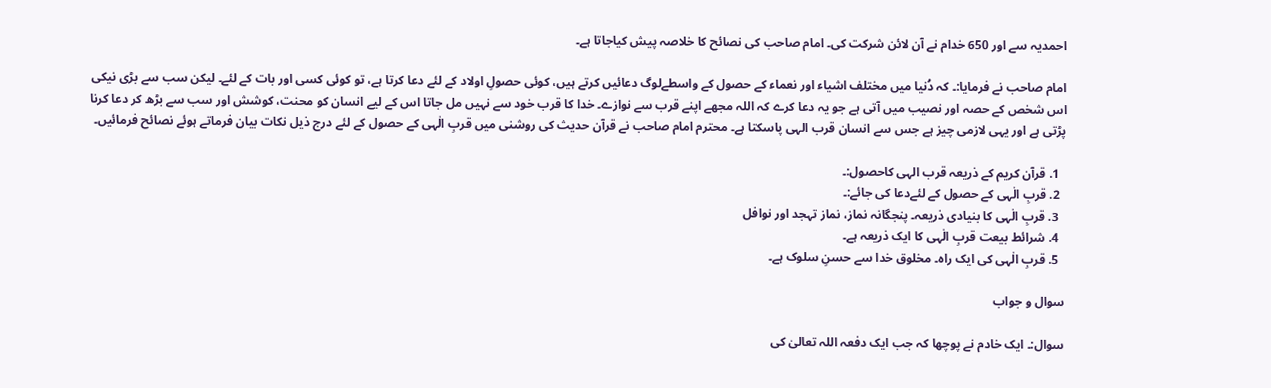احمدیہ سے اور 650 خدام نے آن لائن شرکت کی۔ امام صاحب کی نصائح کا خلاصہ پیش کیاجاتا ہے۔

امام صاحب نے فرمایا:۔ کہ دُنیا میں مختلف اشیاء اور نعماء کے حصول کے واسطےلوگ دعائیں کرتے ہیں، کوئی حصولِ اولاد کے لئے دعا کرتا ہے، تو کوئی کسی اور بات کے لئے۔ لیکن سب سے بڑی نیکی اس شخص کے حصہ اور نصیب میں آتی ہے جو یہ دعا کرے کہ اللہ مجھے اپنے قرب سے نوازے۔ خدا کا قرب خود سے نہیں مل جاتا اس کے لیے انسان کو محنت، کوشش اور سب سے بڑھ کر دعا کرنا پڑتی ہے اور یہی لازمی چیز ہے جس سے انسان قرب الہی پاسکتا ہے۔ محترم امام صاحب نے قرآن حدیث کی روشنی میں قربِ الٰہی کے حصول کے لئے درج ذیل نکات بیان فرماتے ہوئے نصائح فرمائیں۔

  1. قرآن کریم کے ذریعہ قرب الہی کاحصول:۔
  2. قربِ الٰہی کے حصول کے لئےدعا کی جائے:۔
  3. قربِ الٰہی کا بنیادی ذریعہ۔ پنجگانہ نماز، نماز تہجد اور نوافل
  4. شرائط بیعت قربِ الٰہی کا ایک ذریعہ ہے۔
  5. قربِ الٰہی کی ایک راہ۔ مخلوق خدا سے حسنِ سلوک ہے۔

سوال و جواب

سوال:۔ ایک خادم نے پوچھا کہ جب ایک دفعہ اللہ تعالیٰ کی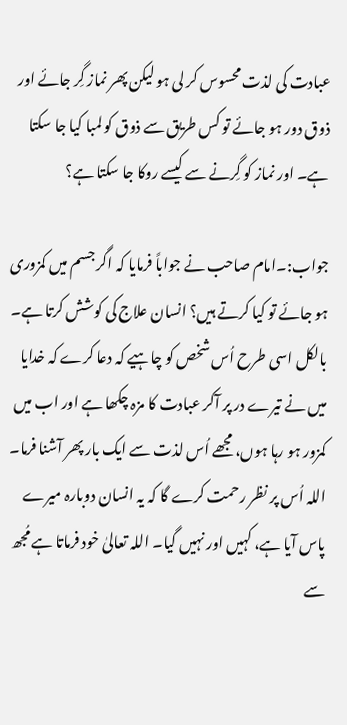عبادت کی لذت محسوس کر لی ہو لیکن پھر نماز گِر جائے اور ذوق دور ہو جائے تو کس طریق سے ذوق کو لمبا کیا جا سکتا ہے۔ اور نماز کو گِرنے سے کیسے روکا جا سکتا ہے؟

جواب:۔امام صاحب نے جواباً فرمایا کہ اگر جسم میں کمزوری ہو جائے تو کیا کرتے ہیں؟ انسان علاج کی کوشش کرتا ہے۔ بالکل اسی طرح اُس شخص کو چاہیے کہ دعا کرے کہ خدایا میں نے تیرے در پر آکر عبادت کا مزہ چکھا ہے اور اب میں کمزور ہو رہا ہوں، مجھے اُس لذت سے ایک بار پھر آشنا فرما۔ اللہ اُس پر نظر رحمت کرے گا کہ یہ انسان دوبارہ میرے پاس آیا ہے، کہیں اور نہیں گیا۔ اللہ تعالیٰ خود فرماتا ہے مُجھ سے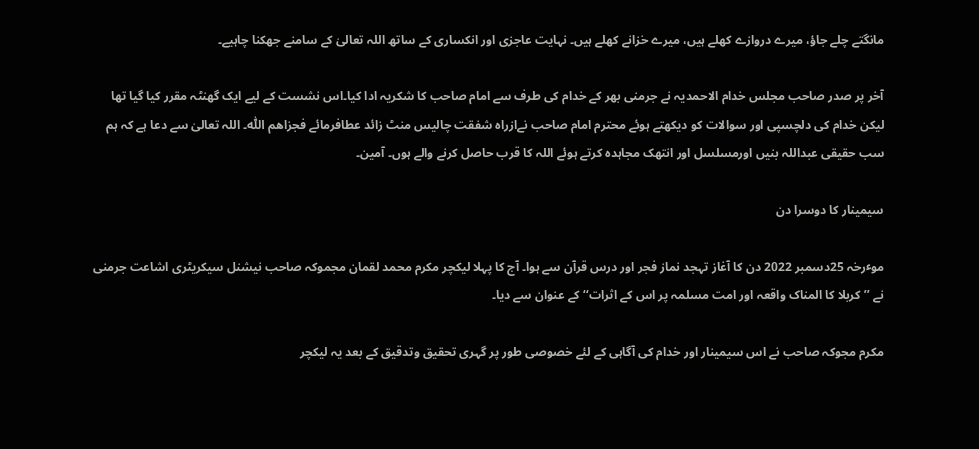مانگتے چلے جاؤ، میرے دروازے کھلے ہیں، میرے خزانے کھلے ہیں۔ نہایت عاجزی اور انکساری کے ساتھ اللہ تعالیٰ کے سامنے جھکنا چاہیے۔

آخر پر صدر صاحب مجلس خدام الاحمدیہ نے جرمنی بھر کے خدام کی طرف سے امام صاحب کا شکریہ ادا کیا۔اس نشست کے لیے ایک گھنٹہ مقرر کیا گیا تھا لیکن خدام کی دلچسپی اور سوالات کو دیکھتے ہوئے محترم امام صاحب نےازراہ شفقت چالیس منٹ زائد عطافرمائے فجزاھم اللّٰہ۔ اللہ تعالیٰ سے دعا ہے کہ ہم سب حقیقی عبداللہ بنیں اورمسلسل اور انتھک مجاہدہ کرتے ہوئے اللہ کا قرب حاصل کرنے والے ہوں۔ آمین۔

سیمینار کا دوسرا دن

موٴرخہ 25دسمبر 2022 دن کا آغاز تہجد نماز فجر اور درس قرآن سے ہوا۔ آج کا پہلا لیکچر مکرم محمد لقمان مجموکہ صاحب نیشنل سیکریٹری اشاعت جرمنی نے ’’کربلا کا المناک واقعہ اور امت مسلمہ پر اس کے اثرات‘‘ کے عنوان سے دیا۔

مکرم مجوکہ صاحب نے اس سیمینار اور خدام کی آگاہی کے لئے خصوصی طور پر گہری تحقیق وتدقیق کے بعد یہ لیکچر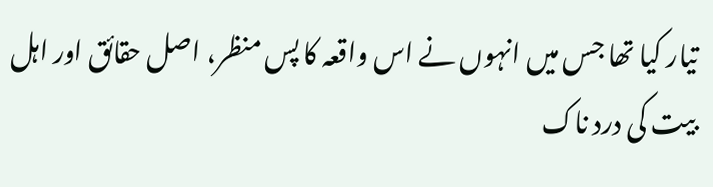تیار کیا تھا جس میں انہوں نے اس واقعہ کا پس منظر، اصل حقائق اور اہل بیت کی درد ناک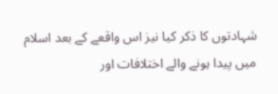شہادتوں کا ذکر کیا نیز اس واقعے کے بعد اسلام میں پیدا ہونے والے اختلافات اور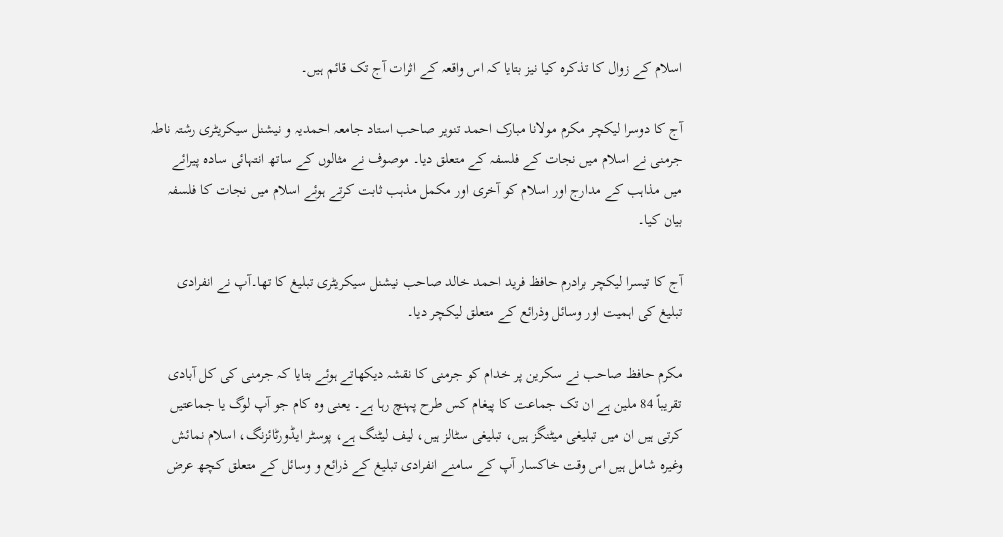اسلام کے زوال کا تذکرہ کیا نیز بتایا کہ اس واقعہ کے اثرات آج تک قائم ہیں۔

آج کا دوسرا لیکچر مکرم مولانا مبارک احمد تنویر صاحب استاد جامعہ احمدیہ و نیشنل سیکریٹری رشتہ ناطہ جرمنی نے اسلام میں نجات کے فلسفہ کے متعلق دیا۔ موصوف نے مثالوں کے ساتھ انتہائی سادہ پیرائے میں مذاہب کے مدارج اور اسلام کو آخری اور مکمل مذہب ثابت کرتے ہوئے اسلام میں نجات کا فلسفہ بیان کیا۔

آج کا تیسرا لیکچر برادرم حافظ فرید احمد خالد صاحب نیشنل سیکریٹری تبلیغ کا تھا۔آپ نے انفرادی تبلیغ کی اہمیت اور وسائل وذرائع کے متعلق لیکچر دیا۔

مکرم حافظ صاحب نے سکرین پر خدام کو جرمنی کا نقشہ دیکھاتے ہوئے بتایا کہ جرمنی کی کل آبادی تقریباً 84 ملین ہے ان تک جماعت کا پیغام کس طرح پہنچ رہا ہے۔ یعنی وہ کام جو آپ لوگ یا جماعتیں کرتی ہیں ان میں تبلیغی میٹنگز ہیں، تبلیغی سٹالز ہیں، لیف لیٹنگ ہے، پوسٹر ایڈورٹائزنگ، اسلام نمائش وغیرہ شامل ہیں اس وقت خاکسار آپ کے سامنے انفرادی تبلیغ کے ذرائع و وسائل کے متعلق کچھ عرض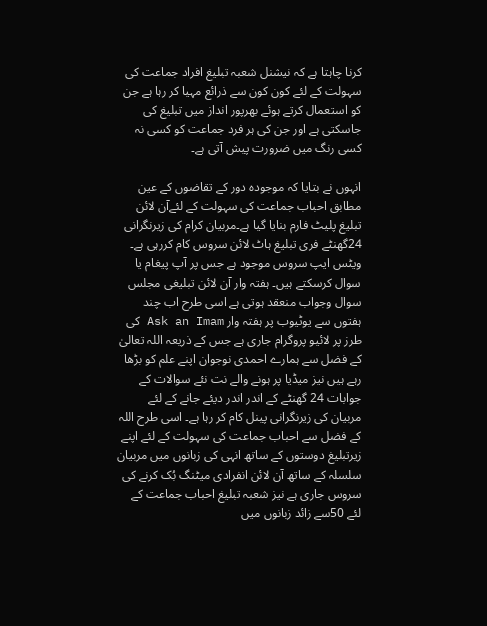کرنا چاہتا ہے کہ نیشنل شعبہ تبلیغ افراد جماعت کی سہولت کے لئے کون کون سے ذرائع مہیا کر رہا ہے جن کو استعمال کرتے ہوئے بھرپور انداز میں تبلیغ کی جاسکتی ہے اور جن کی ہر فرد جماعت کو کسی نہ کسی رنگ میں ضرورت پیش آتی ہے۔

انہوں نے بتایا کہ موجودہ دور کے تقاضوں کے عین مطابق احباب جماعت کی سہولت کے لئےآن لائن تبلیغ پلیٹ فارم بنایا گیا ہے۔مربیان کرام کی زیرنگرانی 24گھنٹے فری تبلیغ ہاٹ لائن سروس کام کررہی ہے۔ ویٹس ایپ سروس موجود ہے جس پر آپ پیغام یا سوال کرسکتے ہیں۔ ہفتہ وار آن لائن تبلیغی مجلس سوال وجواب منعقد ہوتی ہے اسی طرح اب چند ہفتوں سے یوٹیوب پر ہفتہ وار Ask an Imam کی طرز پر لائیو پروگرام جاری ہے جس کے ذریعہ اللہ تعالیٰ کے فضل سے ہمارے احمدی نوجوان اپنے علم کو بڑھا رہے ہیں نیز میڈیا پر ہونے والے نت نئے سوالات کے جوابات 24 گھنٹے کے اندر اندر دیئے جانے کے لئے مربیان کی زیرنگرانی پینل کام کر رہا ہے۔ اسی طرح اللہ کے فضل سے احباب جماعت کی سہولت کے لئے اپنے زیرتبلیغ دوستوں کے ساتھ انہی کی زبانوں میں مربیان سلسلہ کے ساتھ آن لائن انفرادی میٹنگ بُک کرنے کی سروس جاری ہے نیز شعبہ تبلیغ احباب جماعت کے لئے 50سے زائد زبانوں میں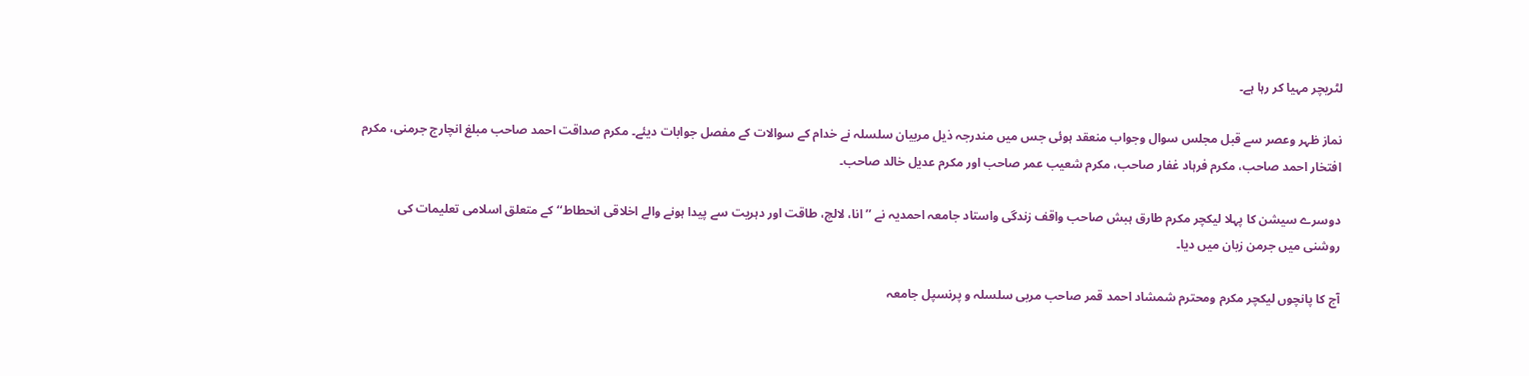لٹریچر مہیا کر رہا ہے۔

نماز ظہر وعصر سے قبل مجلس سوال وجواب منعقد ہوئی جس میں مندرجہ ذیل مربیان سلسلہ نے خدام کے سوالات کے مفصل جوابات دیئے۔ مکرم صداقت احمد صاحب مبلغ انچارج جرمنی، مکرم افتخار احمد صاحب، مکرم فرہاد غفار صاحب، مکرم شعیب عمر صاحب اور مکرم عدیل خالد صاحب۔

دوسرے سیشن کا پہلا لیکچر مکرم طارق ہبش صاحب واقف زندگی واستاد جامعہ احمدیہ نے ’’انا، لالچ، طاقت اور دہریت سے پیدا ہونے والے اخلاقی انحطاط‘‘ کے متعلق اسلامی تعلیمات کی روشنی میں جرمن زبان میں دیا۔

آج کا پانچوں لیکچر مکرم ومحترم شمشاد احمد قمر صاحب مربی سلسلہ و پرنسپل جامعہ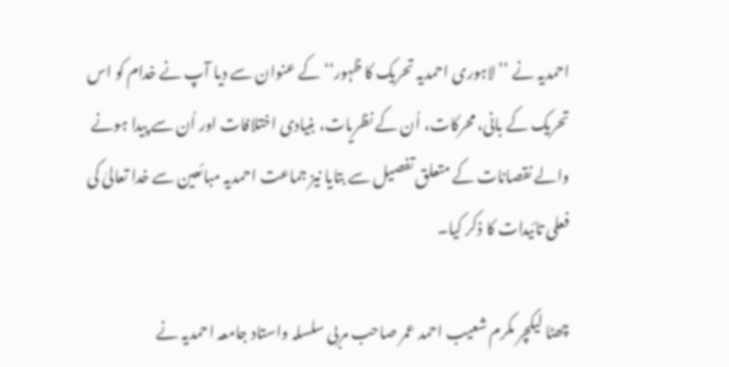احمدیہ نے ’’لاہوری احمدیہ تحریک کا ظہور‘‘ کے عنوان سے دیا آپ نے خدام کو اس تحریک کے بانی، محرکات، اُن کے نظریات، بنیادی اختلافات اور اُن سے پیدا ہونے والے نقصانات کے متعلق تفصیل سے بتایا نیز جماعت احمدیہ مبائعین سے خدا تعالیٰ کی فعلی تائیدات کا ذکر کیا۔

چھٹا لیکچر مکرم شعیب احمد عمر صاحب مربی سلسلہ واستاد جامعہ احمدیہ نے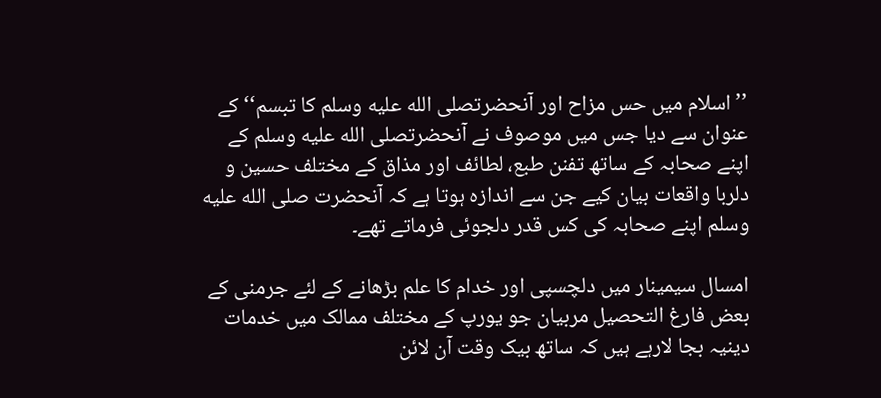’’اسلام میں حس مزاح اور آنحضرتصلى الله عليه وسلم کا تبسم‘‘ کے عنوان سے دیا جس میں موصوف نے آنحضرتصلى الله عليه وسلم کے اپنے صحابہ کے ساتھ تفنن طبع، لطائف اور مذاق کے مختلف حسین و دلربا واقعات بیان کیے جن سے اندازہ ہوتا ہے کہ آنحضرت صلى الله عليه وسلم اپنے صحابہ کی کس قدر دلجوئی فرماتے تھے۔

امسال سیمینار میں دلچسپی اور خدام کا علم بڑھانے کے لئے جرمنی کے بعض فارغ التحصیل مربیان جو یورپ کے مختلف ممالک میں خدمات دینیہ بجا لارہے ہیں کہ ساتھ بیک وقت آن لائن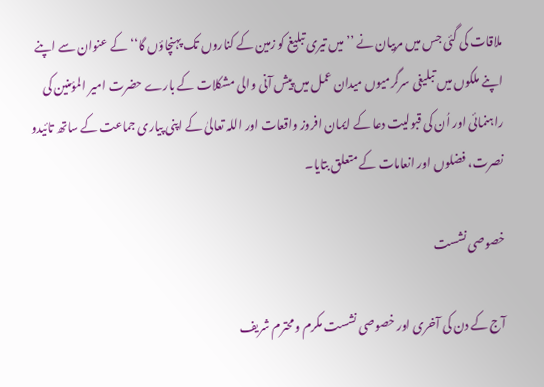ملاقات کی گئی جس میں مربیان نے ’’میں تیری تبلیغ کو زمین کے کناروں تک پہنچاؤں گا‘‘ کے عنوان سے اپنے اپنے ملکوں میں تبلیغی سرگرمیوں میدان عمل میں پیش آنی والی مشکلات کے بارے حضرت امیر المؤمنین کی راہنمائی اور اُن کی قبولیت دعا کے ایمان افروز واقعات اور اللہ تعالیٰ کے اپنی پیاری جماعت کے ساتھ تائیدو نصرت، فضلوں اور انعامات کے متعلق بتایا۔

خصوصی نشست

آج کے دن کی آخری اور خصوصی نشست مکرم ومحترم شریف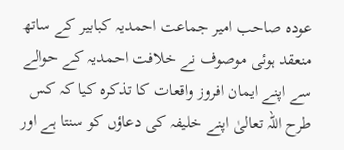عودہ صاحب امیر جماعت احمدیہ کبابیر کے ساتھ منعقد ہوئی موصوف نے خلافت احمدیہ کے حوالے سے اپنے ایمان افروز واقعات کا تذکرہ کیا کہ کس طرح اللہ تعالیٰ اپنے خلیفہ کی دعاؤں کو سنتا ہے اور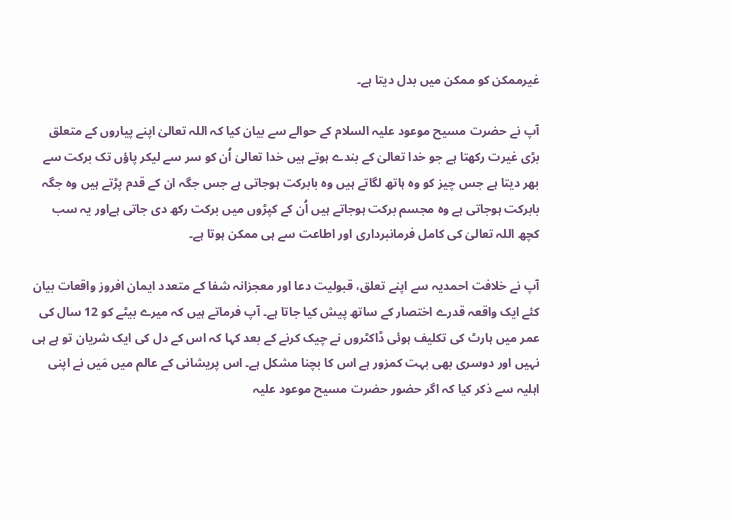غیرممکن کو ممکن میں بدل دیتا ہے۔

آپ نے حضرت مسیح موعود علیہ السلام کے حوالے سے بیان کیا کہ اللہ تعالیٰ اپنے پیاروں کے متعلق بڑی غیرت رکھتا ہے جو خدا تعالیٰ کے بندے ہوتے ہیں خدا تعالیٰ اُن کو سر سے لیکر پاؤں تک برکت سے بھر دیتا ہے جس چیز کو وہ ہاتھ لگاتے ہیں وہ بابرکت ہوجاتی ہے جس جگہ ان کے قدم پڑتے ہیں وہ جگہ بابرکت ہوجاتی ہے وہ مجسم برکت ہوجاتے ہیں اُن کے کپڑوں میں برکت رکھ دی جاتی ہےاور یہ سب کچھ اللہ تعالیٰ کی کامل فرمانبرداری اور اطاعت سے ہی ممکن ہوتا ہے۔

آپ نے خلافت احمدیہ سے اپنے تعلق، قبولیت دعا اور معجزانہ شفا کے متعدد ایمان افروز واقعات بیان کئے ایک واقعہ قدرے اختصار کے ساتھ پیش کیا جاتا ہے۔ آپ فرماتے ہیں کہ میرے بیٹے کو 12 سال کی عمر میں ہارٹ کی تکلیف ہوئی ڈاکٹروں نے چیک کرنے کے بعد کہا کہ اس کے دل کی ایک شریان تو ہے ہی نہیں اور دوسری بھی بہت کمزور ہے اس کا بچنا مشکل ہے۔ اس پریشانی کے عالم میں مَیں نے اپنی اہلیہ سے ذکر کیا کہ اگر حضور حضرت مسیح موعود علیہ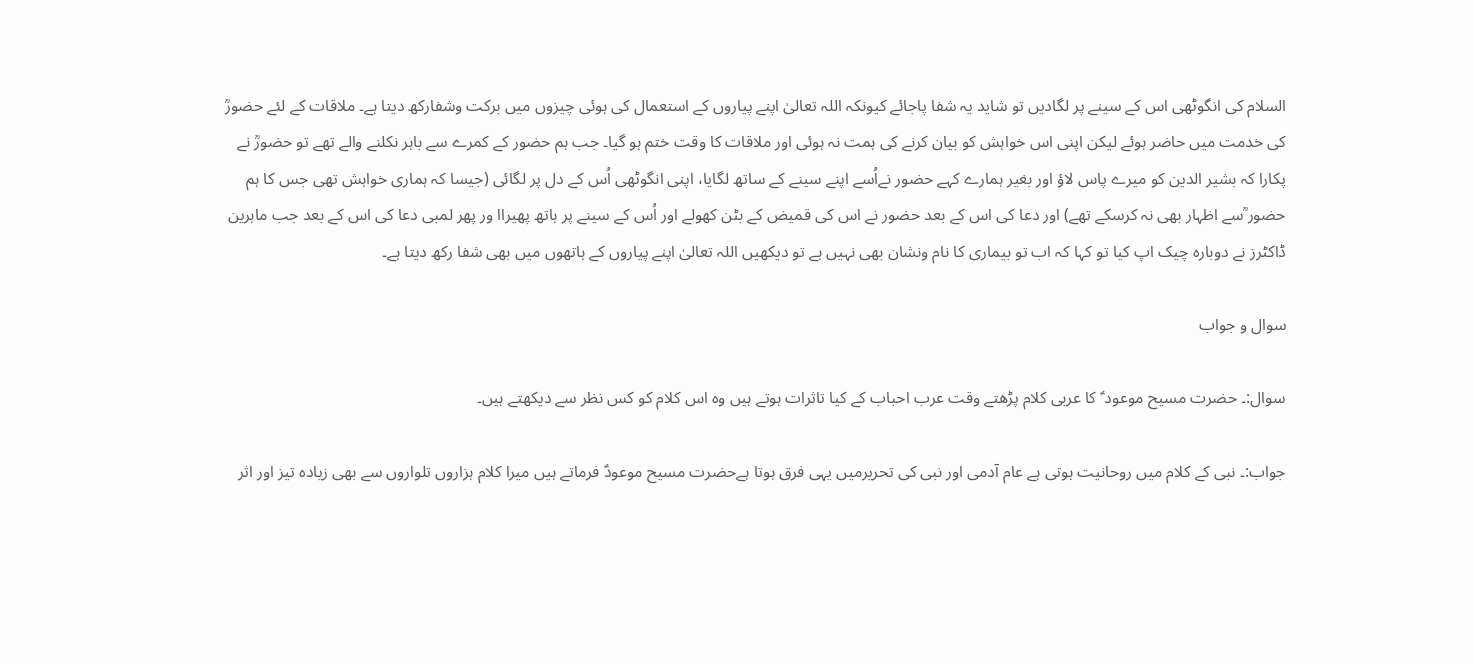السلام کی انگوٹھی اس کے سینے پر لگادیں تو شاید یہ شفا پاجائے کیونکہ اللہ تعالیٰ اپنے پیاروں کے استعمال کی ہوئی چیزوں میں برکت وشفارکھ دیتا ہے۔ ملاقات کے لئے حضورؒ کی خدمت میں حاضر ہوئے لیکن اپنی اس خواہش کو بیان کرنے کی ہمت نہ ہوئی اور ملاقات کا وقت ختم ہو گیا۔ جب ہم حضور کے کمرے سے باہر نکلنے والے تھے تو حضورؒ نے پکارا کہ بشیر الدین کو میرے پاس لاؤ اور بغیر ہمارے کہے حضور نےاُسے اپنے سینے کے ساتھ لگایا، اپنی انگوٹھی اُس کے دل پر لگائی (جیسا کہ ہماری خواہش تھی جس کا ہم حضور ؒسے اظہار بھی نہ کرسکے تھے) اور دعا کی اس کے بعد حضور نے اس کی قمیض کے بٹن کھولے اور اُس کے سینے پر ہاتھ پھیراا ور پھر لمبی دعا کی اس کے بعد جب ماہرین ڈاکٹرز نے دوبارہ چیک اپ کیا تو کہا کہ اب تو بیماری کا نام ونشان بھی نہیں ہے تو دیکھیں اللہ تعالیٰ اپنے پیاروں کے ہاتھوں میں بھی شفا رکھ دیتا ہے۔

سوال و جواب

سوال:۔ حضرت مسیح موعود ؑ کا عربی کلام پڑھتے وقت عرب احباب کے کیا تاثرات ہوتے ہیں وہ اس کلام کو کس نظر سے دیکھتے ہیں۔

جواب:۔ نبی کے کلام میں روحانیت ہوتی ہے عام آدمی اور نبی کی تحریرمیں یہی فرق ہوتا ہےحضرت مسیح موعودؑ فرماتے ہیں میرا کلام ہزاروں تلواروں سے بھی زیادہ تیز اور اثر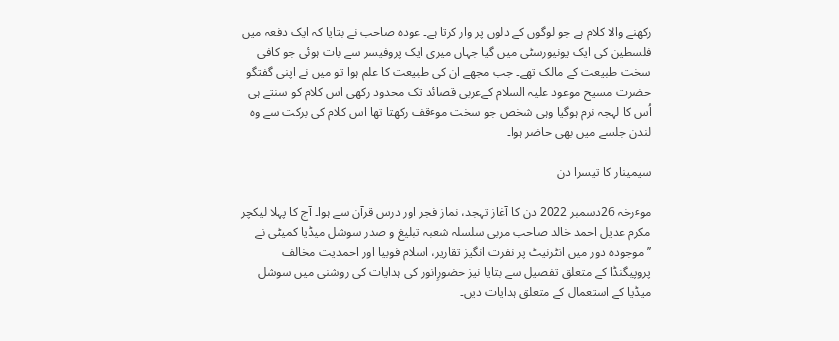رکھنے والا کلام ہے جو لوگوں کے دلوں پر وار کرتا ہے۔ عودہ صاحب نے بتایا کہ ایک دفعہ میں فلسطین کی ایک یونیورسٹی میں گیا جہاں میری ایک پروفیسر سے بات ہوئی جو کافی سخت طبیعت کے مالک تھے۔ جب مجھے ان کی طبیعت کا علم ہوا تو میں نے اپنی گفتگو حضرت مسیح موعود علیہ السلام کےعربی قصائد تک محدود رکھی اس کلام کو سنتے ہی اُس کا لہجہ نرم ہوگیا وہی شخص جو سخت موٴقف رکھتا تھا اس کلام کی برکت سے وہ لندن جلسے میں بھی حاضر ہوا۔

سیمینار کا تیسرا دن

موٴرخہ 26دسمبر 2022 دن کا آغاز تہجد، نماز فجر اور درس قرآن سے ہوا۔ آج کا پہلا لیکچر مکرم عدیل احمد خالد صاحب مربی سلسلہ شعبہ تبلیغ و صدر سوشل میڈیا کمیٹی نے ’’موجودہ دور میں انٹرنیٹ پر نفرت انگیز تقاریر، اسلام فوبیا اور احمدیت مخالف پروپیگنڈا کے متعلق تفصیل سے بتایا نیز حضورِانور کی ہدایات کی روشنی میں سوشل میڈیا کے استعمال کے متعلق ہدایات دیں۔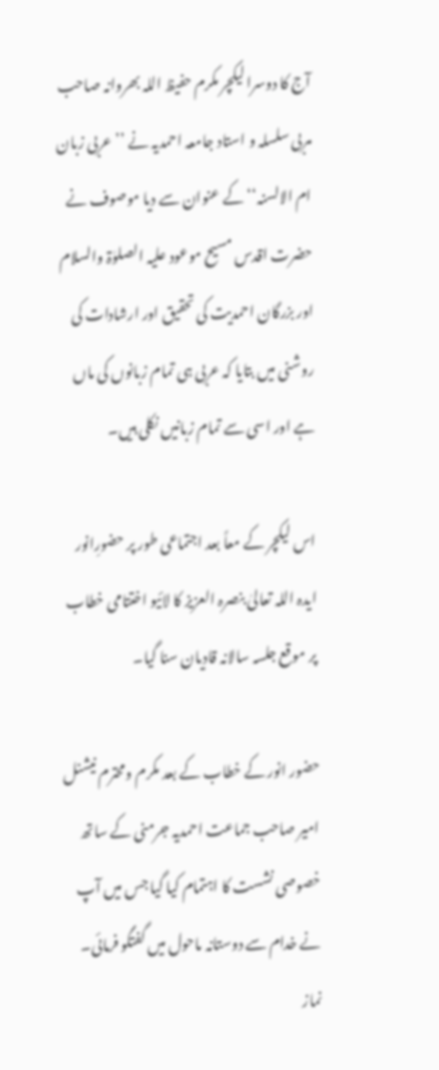آج کا دوسرا لیکچر مکرم حفیظ اللہ بھروانہ صاحب مربی سلسلہ و استاد جامعہ احمدیہ نے ’’عربی زبان ام الالسنہ‘‘ کے عنوان سے دیا موصوف نے حضرت اقدس مسیح موعود علیہ الصلوٰۃ والسلام اور بزرگان احمدیت کی تحقیق اور ارشادات کی روشنی میں بتایا کہ عربی ہی تمام زبانوں کی ماں ہے اور اسی سے تمام زبانیں نکلی ہیں۔

اس لیکچر کے معاً بعد اجتماعی طور پر حضورِانور ایدہ اللہ تعالیٰ بنصرہ العزیز کا لائیو اختتامی خطاب پر موقع جلسہ سالانہ قادیان سنا گیا۔

حضور انور کے خطاب کے بعد مکرم ومحترم نیشنل امیر صاحب جماعت احمدیہ جرمنی کے ساتھ خصوصی نشست کا اہتمام کیا گیا جس میں آپ نے خدام سے دوستانہ ماحول میں گفتگو فرمائی۔ نماز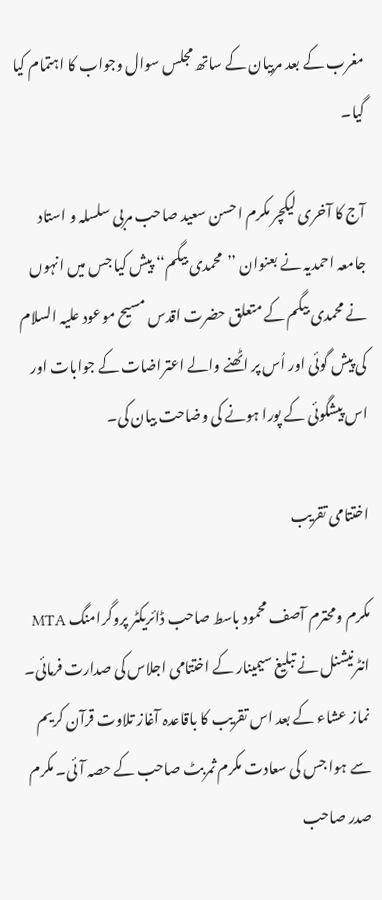مغرب کے بعد مربیان کے ساتھ مجلس سوال وجواب کا اہتمام کیا گیا۔

آج کا آخری لیکچر مکرم احسن سعید صاحب مربی سلسلہ و استاد جامعہ احمدیہ نے بعنوان ’’محمدی بیگم‘‘ پیش کیا جس میں انہوں نے محمدی بیگم کے متعلق حضرت اقدس مسیح موعود علیہ السلام کی پیش گوئی اور اُس پر اٹھنے والے اعتراضات کے جوابات اور اس پیشگوئی کے پورا ہونے کی وضاحت بیان کی۔

اختتامی تقریب

مکرم ومحترم آصف محمود باسط صاحب ڈائریکٹر پروگرامنگ MTA انٹرنیشنل نے تبلیغ سیمینار کے اختتامی اجلاس کی صدارت فرمائی۔ نماز عشاء کے بعد اس تقریب کا باقاعدہ آغاز تلاوت قرآن کریم سے ہوا جس کی سعادت مکرم ثمربٹ صاحب کے حصہ آئی۔ مکرم صدر صاحب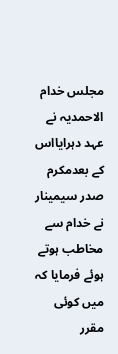مجلس خدام الاحمدیہ نے عہد دہرایااس کے بعدمکرم صدر سیمینار نے خدام سے مخاطب ہوتے ہوئے فرمایا کہ میں کوئی مقرر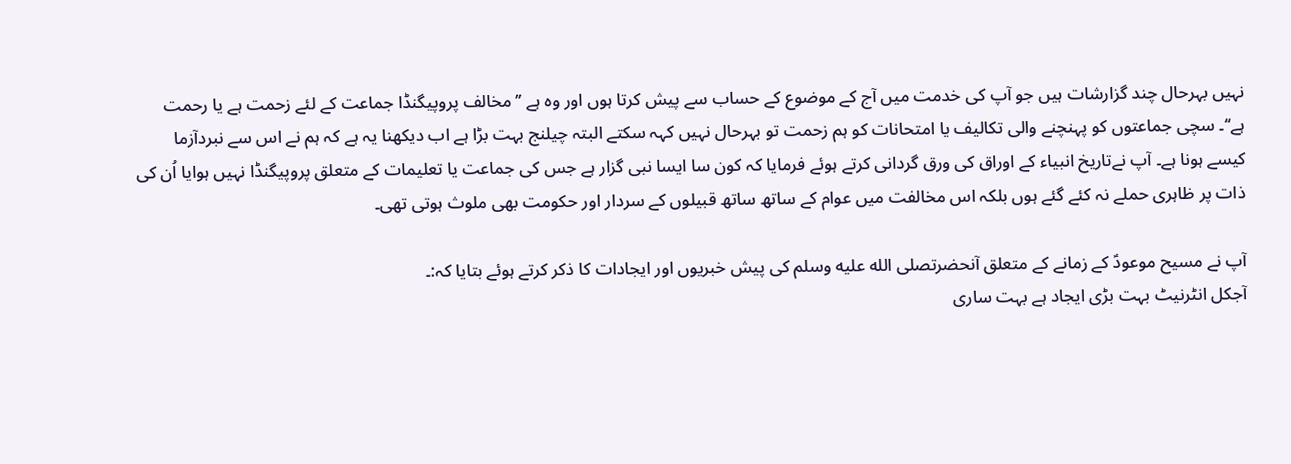نہیں بہرحال چند گزارشات ہیں جو آپ کی خدمت میں آج کے موضوع کے حساب سے پیش کرتا ہوں اور وہ ہے ’’مخالف پروپیگنڈا جماعت کے لئے زحمت ہے یا رحمت ہے‘‘۔ سچی جماعتوں کو پہنچنے والی تکالیف یا امتحانات کو ہم زحمت تو بہرحال نہیں کہہ سکتے البتہ چیلنج بہت بڑا ہے اب دیکھنا یہ ہے کہ ہم نے اس سے نبردآزما کیسے ہونا ہے۔ آپ نےتاریخ انبیاء کے اوراق کی ورق گردانی کرتے ہوئے فرمایا کہ کون سا ایسا نبی گزار ہے جس کی جماعت یا تعلیمات کے متعلق پروپیگنڈا نہیں ہوایا اُن کی ذات پر ظاہری حملے نہ کئے گئے ہوں بلکہ اس مخالفت میں عوام کے ساتھ ساتھ قبیلوں کے سردار اور حکومت بھی ملوث ہوتی تھی۔

آپ نے مسیح موعودؑ کے زمانے کے متعلق آنحضرتصلى الله عليه وسلم کی پیش خبریوں اور ایجادات کا ذکر کرتے ہوئے بتایا کہ:۔
آجکل انٹرنیٹ بہت بڑی ایجاد ہے بہت ساری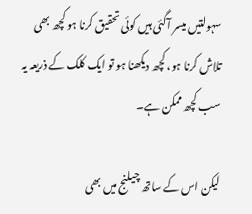سہولتیں میسر آگئی ہیں کوئی تحقیق کرنا ہو کچھ بھی تلاش کرنا ہو، کچھ دیکھنا ہو تو ایک کلک کے ذریعہ یہ سب کچھ ممکن ہے۔

لیکن اس کے ساتھ چیلنج میں بھی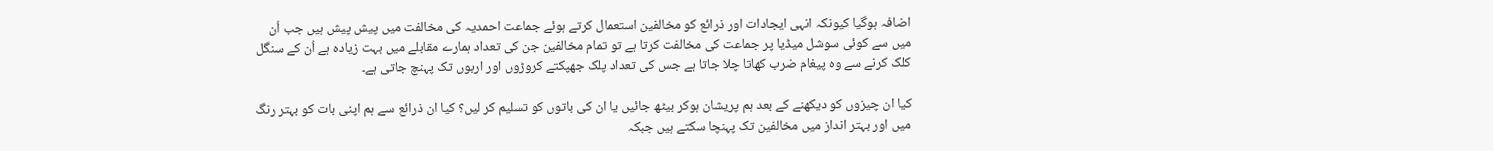اضافہ ہوگیا کیونکہ انہی ایجادات اور ذرائع کو مخالفین استعمال کرتے ہوئے جماعت احمدیہ کی مخالفت میں پیش پیش ہیں جب اُن میں سے کوئی سوشل میڈیا پر جماعت کی مخالفت کرتا ہے تو تمام مخالفین جن کی تعداد ہمارے مقابلے میں بہت زیادہ ہے اُن کے سنگل کلک کرنے سے وہ پیغام ضرب کھاتا چلا جاتا ہے جس کی تعداد پلک جھپکتے کروڑوں اور اربوں تک پہنچ جاتی ہے۔

کیا ان چیزوں کو دیکھنے کے بعد ہم پریشان ہوکر بیٹھ جائیں یا ان کی باتوں کو تسلیم کر لیں؟ کیا ان ذرائع سے ہم اپنی بات کو بہتر رنگ میں اور بہتر انداز میں مخالفین تک پہنچا سکتے ہیں جبکہ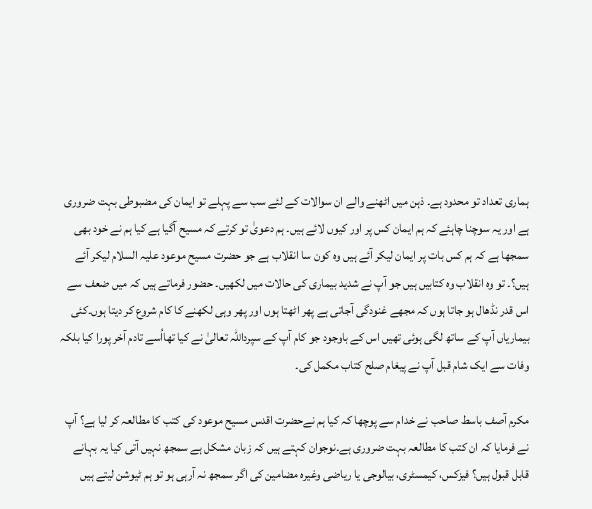ہماری تعداد تو محدود ہے۔ ذہن میں اٹھنے والے ان سوالات کے لئے سب سے پہلے تو ایمان کی مضبوطی بہت ضروری ہے اور یہ سوچنا چاہئے کہ ہم ایمان کس پر اور کیوں لائے ہیں۔ ہم دعویٰ تو کرتے کہ مسیح آگیا ہے کیا ہم نے خود بھی سمجھا ہے کہ ہم کس بات پر ایمان لیکر آئے ہیں وہ کون سا انقلاب ہے جو حضرت مسیح موعود علیہ السلام لیکر آئے ہیں؟۔ تو وہ انقلاب وہ کتابیں ہیں جو آپ نے شدید بیماری کی حالات میں لکھیں۔ حضور فرماتے ہیں کہ میں ضعف سے اس قدر نڈھال ہو جاتا ہوں کہ مجھے غنودگی آجاتی ہے پھر اٹھتا ہوں اور پھر وہی لکھنے کا کام شروع کر دیتا ہوں۔کئی بیماریاں آپ کے ساتھ لگی ہوئی تھیں اس کے باوجود جو کام آپ کے سپرداللہ تعالیٰ نے کیا تھااُسے تادم آخر پورا کیا بلکہ وفات سے ایک شام قبل آپ نے پیغام صلح کتاب مکمل کی۔

مکرم آصف باسط صاحب نے خدام سے پوچھا کہ کیا ہم نےحضرت اقدس مسیح موعود کی کتب کا مطالعہ کر لیا ہے؟ آپ نے فرمایا کہ ان کتب کا مطالعہ بہت ضروری ہے۔نوجوان کہتے ہیں کہ زبان مشکل ہے سمجھ نہیں آتی کیا یہ بہانے قابل قبول ہیں؟ فیزکس، کیمسٹری، بیالوجی یا ریاضی وغیرہ مضامین کی اگر سمجھ نہ آرہی ہو تو ہم ٹیوشن لیتے ہیں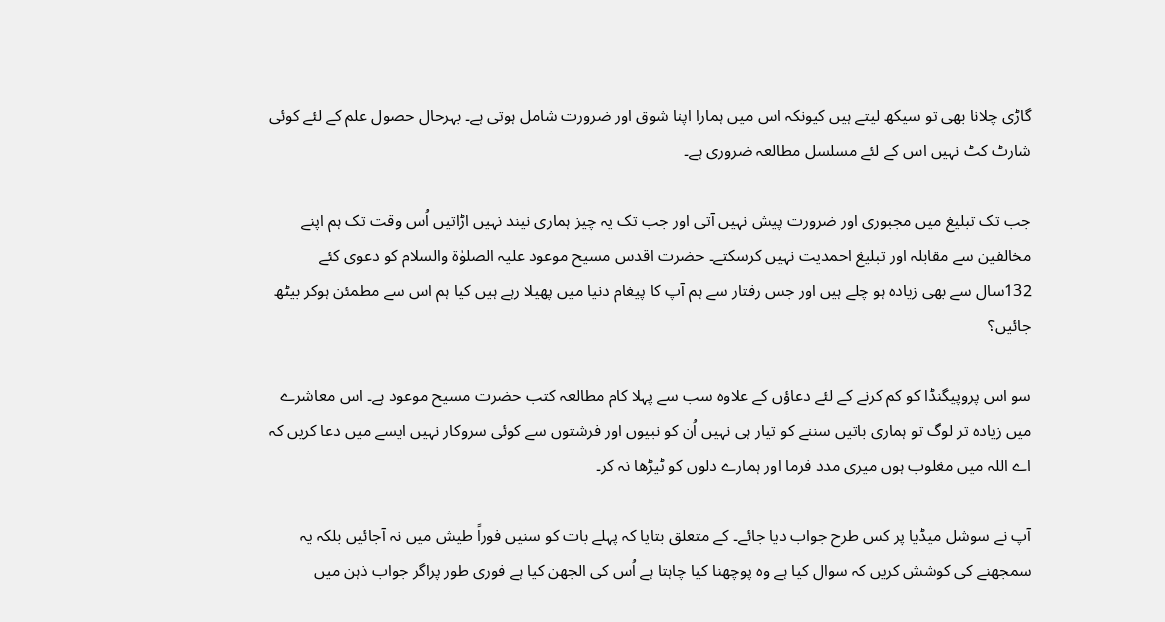گاڑی چلانا بھی تو سیکھ لیتے ہیں کیونکہ اس میں ہمارا اپنا شوق اور ضرورت شامل ہوتی ہے۔ بہرحال حصول علم کے لئے کوئی شارٹ کٹ نہیں اس کے لئے مسلسل مطالعہ ضروری ہے۔

جب تک تبلیغ میں مجبوری اور ضرورت پیش نہیں آتی اور جب تک یہ چیز ہماری نیند نہیں اڑاتیں اُس وقت تک ہم اپنے مخالفین سے مقابلہ اور تبلیغ احمدیت نہیں کرسکتے۔ حضرت اقدس مسیح موعود علیہ الصلوٰۃ والسلام کو دعوی کئے 132سال سے بھی زیادہ ہو چلے ہیں اور جس رفتار سے ہم آپ کا پیغام دنیا میں پھیلا رہے ہیں کیا ہم اس سے مطمئن ہوکر بیٹھ جائیں؟

سو اس پروپیگنڈا کو کم کرنے کے لئے دعاؤں کے علاوہ سب سے پہلا کام مطالعہ کتب حضرت مسیح موعود ہے۔ اس معاشرے میں زیادہ تر لوگ تو ہماری باتیں سننے کو تیار ہی نہیں اُن کو نبیوں اور فرشتوں سے کوئی سروکار نہیں ایسے میں دعا کریں کہ اے اللہ میں مغلوب ہوں میری مدد فرما اور ہمارے دلوں کو ٹیڑھا نہ کر۔

آپ نے سوشل میڈیا پر کس طرح جواب دیا جائے۔ کے متعلق بتایا کہ پہلے بات کو سنیں فوراً طیش میں نہ آجائیں بلکہ یہ سمجھنے کی کوشش کریں کہ سوال کیا ہے وہ پوچھنا کیا چاہتا ہے اُس کی الجھن کیا ہے فوری طور پراگر جواب ذہن میں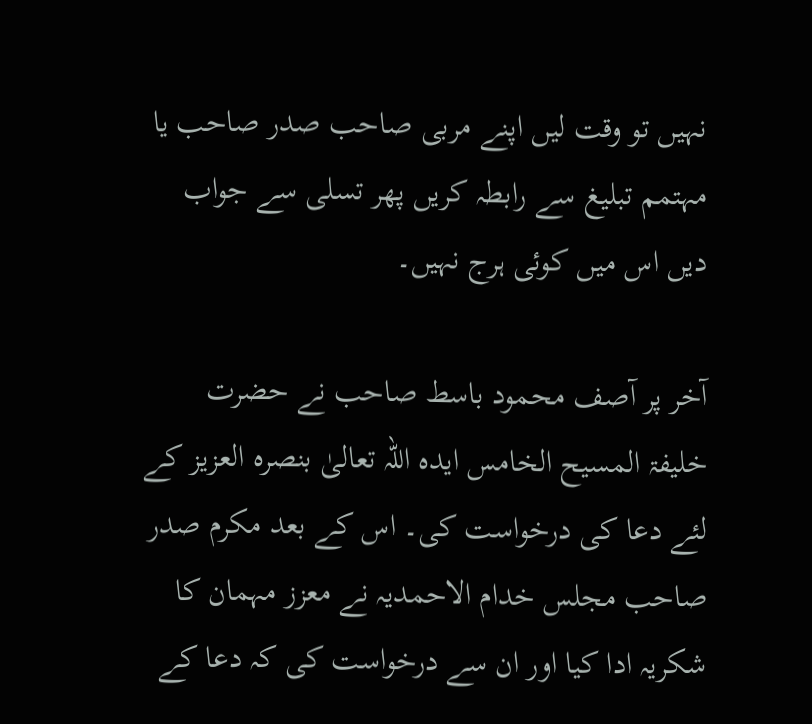نہیں تو وقت لیں اپنے مربی صاحب صدر صاحب یا مہتمم تبلیغ سے رابطہ کریں پھر تسلی سے جواب دیں اس میں کوئی ہرج نہیں۔

آخر پر آصف محمود باسط صاحب نے حضرت خلیفۃ المسیح الخامس ایدہ اللہ تعالیٰ بنصرہ العزیز کے لئے دعا کی درخواست کی۔ اس کے بعد مکرم صدر صاحب مجلس خدام الاحمدیہ نے معزز مہمان کا شکریہ ادا کیا اور ان سے درخواست کی کہ دعا کے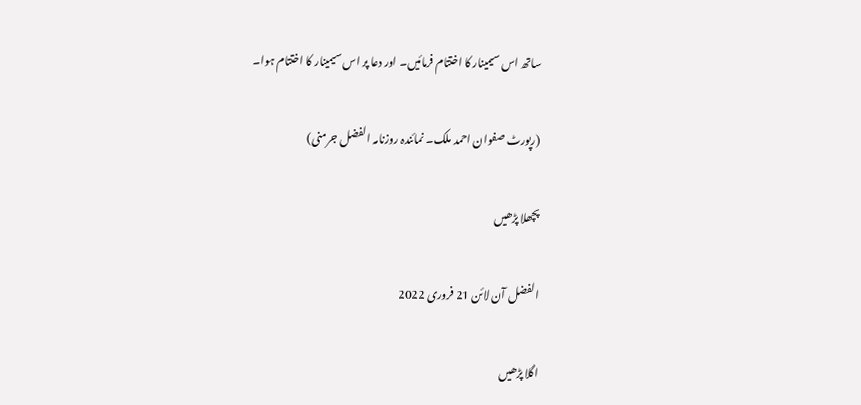ساتھ اس سیمینار کا اختتام فرمائیں۔ اور دعا پر اس سیمینار کا اختتام ہوا۔

(رپورٹ صفوان احمد ملک۔ نمائندہ روزنامہ الفضل جرمنی)

پچھلا پڑھیں

الفضل آن لائن 21 فروری 2022

اگلا پڑھیں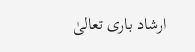ارشاد باری تعالیٰ